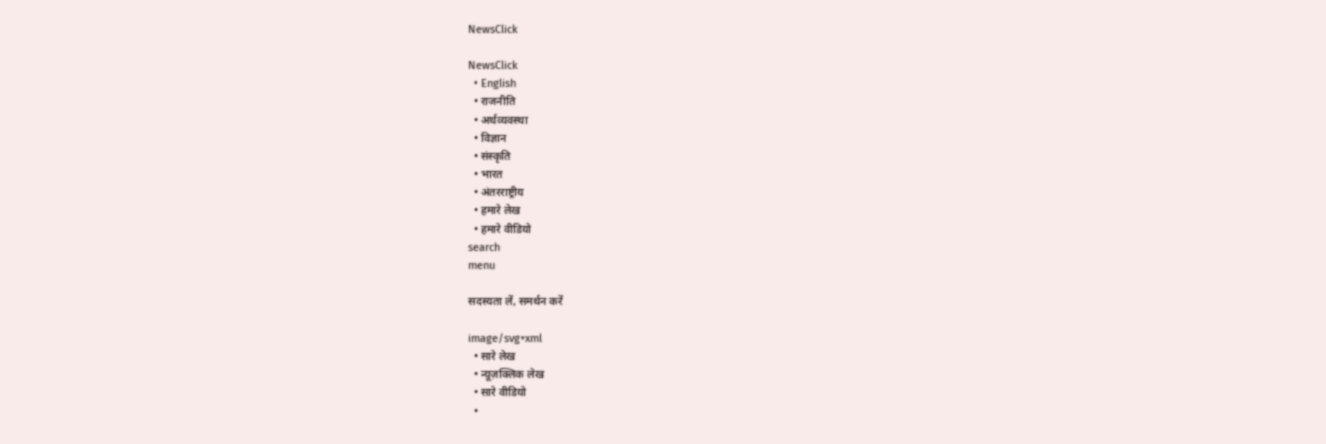NewsClick

NewsClick
  • English
  • राजनीति
  • अर्थव्यवस्था
  • विज्ञान
  • संस्कृति
  • भारत
  • अंतरराष्ट्रीय
  • हमारे लेख
  • हमारे वीडियो
search
menu

सदस्यता लें, समर्थन करें

image/svg+xml
  • सारे लेख
  • न्यूज़क्लिक लेख
  • सारे वीडियो
  •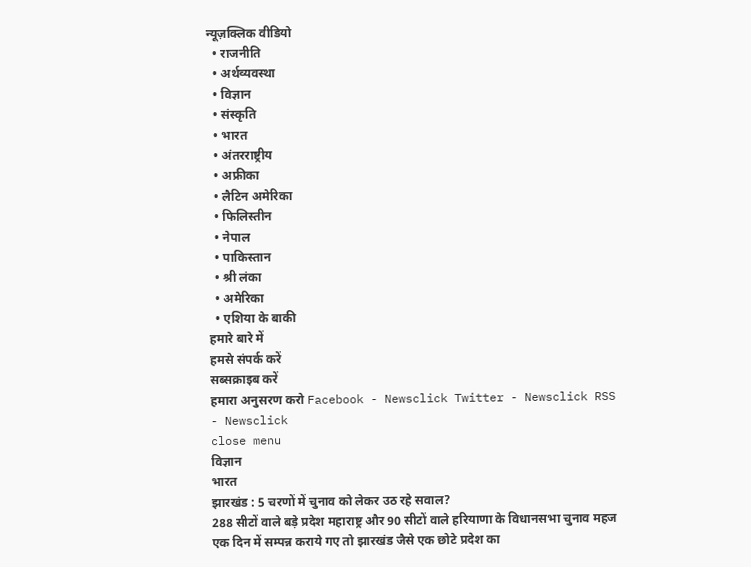न्यूज़क्लिक वीडियो
  • राजनीति
  • अर्थव्यवस्था
  • विज्ञान
  • संस्कृति
  • भारत
  • अंतरराष्ट्रीय
  • अफ्रीका
  • लैटिन अमेरिका
  • फिलिस्तीन
  • नेपाल
  • पाकिस्तान
  • श्री लंका
  • अमेरिका
  • एशिया के बाकी
हमारे बारे में
हमसे संपर्क करें
सब्सक्राइब करें
हमारा अनुसरण करो Facebook - Newsclick Twitter - Newsclick RSS - Newsclick
close menu
विज्ञान
भारत
झारखंड : 5 चरणों में चुनाव को लेकर उठ रहे सवाल?
288 सीटों वाले बड़े प्रदेश महाराष्ट्र और 90 सीटों वाले हरियाणा के विधानसभा चुनाव महज एक दिन में सम्पन्न कराये गए तो झारखंड जैसे एक छोटे प्रदेश का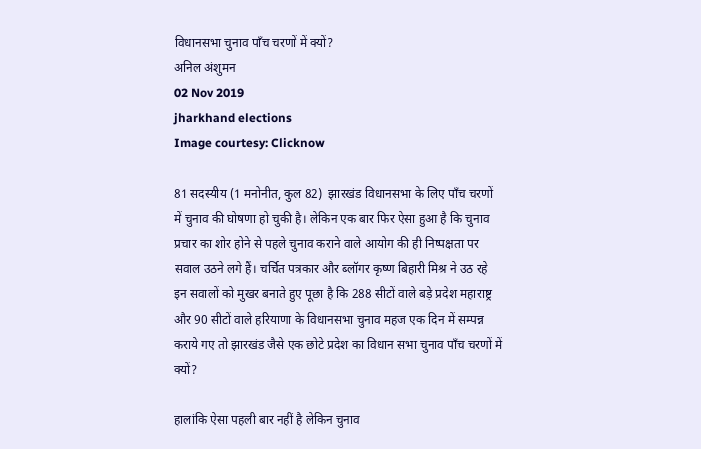विधानसभा चुनाव पाँच चरणों में क्यों?
अनिल अंशुमन
02 Nov 2019
jharkhand elections
Image courtesy: Clicknow

81 सदस्यीय (1 मनोनीत, कुल 82)  झारखंड विधानसभा के लिए पाँच चरणों में चुनाव की घोषणा हो चुकी है। लेकिन एक बार फिर ऐसा हुआ है कि चुनाव प्रचार का शोर होने से पहले चुनाव कराने वाले आयोग की ही निष्पक्षता पर सवाल उठने लगे हैं। चर्चित पत्रकार और ब्लॉगर कृष्ण बिहारी मिश्र ने उठ रहे इन सवालों को मुखर बनाते हुए पूछा है कि 288 सीटों वाले बड़े प्रदेश महाराष्ट्र और 90 सीटों वाले हरियाणा के विधानसभा चुनाव महज एक दिन में सम्पन्न कराये गए तो झारखंड जैसे एक छोटे प्रदेश का विधान सभा चुनाव पाँच चरणों में क्यों?

हालांकि ऐसा पहली बार नहीं है लेकिन चुनाव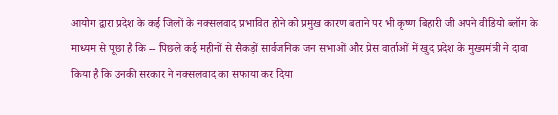आयोग द्वारा प्रदेश के कई जिलों के नक्सलवाद प्रभावित होने को प्रमुख कारण बताने पर भी कृष्ण बिहारी जी अपने वीडियो ब्लॉग के माध्यम से पूछा है कि -- पिछले कई महीनों से सैकड़ों सार्वजनिक जन सभाओं और प्रेस वार्ताओं में खुद प्रदेश के मुख्यमंत्री ने दावा किया है कि उनकी सरकार ने नक्सलवाद का सफाया कर दिया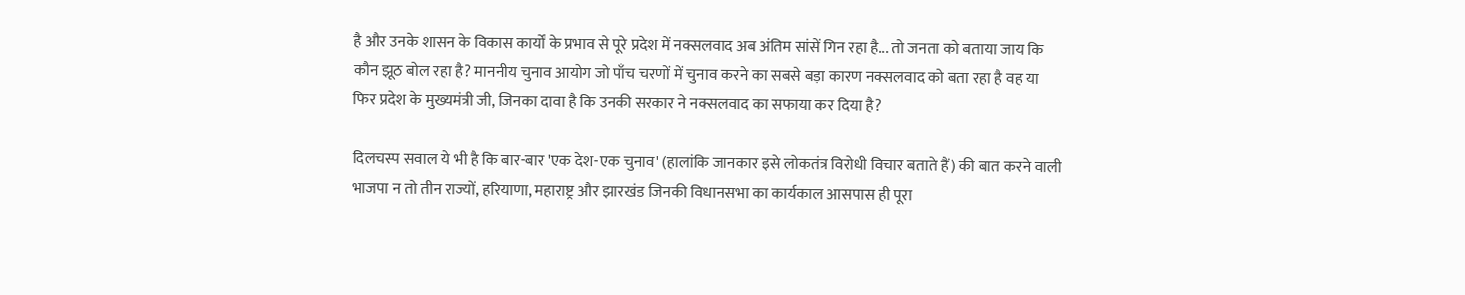है और उनके शासन के विकास कार्यों के प्रभाव से पूरे प्रदेश में नक्सलवाद अब अंतिम सांसें गिन रहा है... तो जनता को बताया जाय कि कौन झूठ बोल रहा है? माननीय चुनाव आयोग जो पाँच चरणों में चुनाव करने का सबसे बड़ा कारण नक्सलवाद को बता रहा है वह या फिर प्रदेश के मुख्यमंत्री जी, जिनका दावा है कि उनकी सरकार ने नक्सलवाद का सफाया कर दिया है?

दिलचस्प सवाल ये भी है कि बार-बार 'एक देश-एक चुनाव' (हालांकि जानकार इसे लोकतंत्र विरोधी विचार बताते हैं) की बात करने वाली भाजपा न तो तीन राज्यों, हरियाणा, महाराष्ट्र और झारखंड जिनकी विधानसभा का कार्यकाल आसपास ही पूरा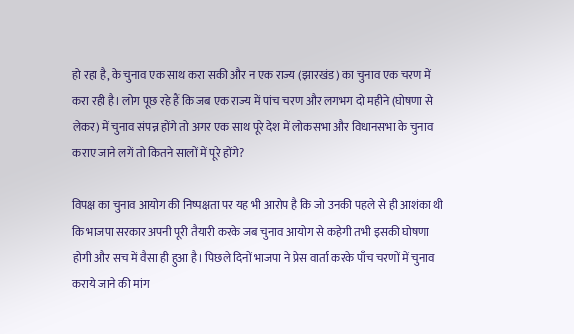हो रहा है, के चुनाव एक साथ करा सकी और न एक राज्य (झारखंड) का चुनाव एक चरण में करा रही है। लोग पूछ रहे हैं कि जब एक राज्य में पांच चरण और लगभग दो महीने (घोषणा से लेकर) में चुनाव संपन्न होंगे तो अगर एक साथ पूरे देश में लोकसभा और विधानसभा के चुनाव कराए जाने लगें तो कितने सालों में पूरे होंगे?

विपक्ष का चुनाव आयोग की निष्पक्षता पर यह भी आरोप है कि जो उनकी पहले से ही आशंका थी कि भाजपा सरकार अपनी पूरी तैयारी करके जब चुनाव आयोग से कहेगी तभी इसकी घोषणा होगी और सच में वैसा ही हुआ है। पिछले दिनों भाजपा ने प्रेस वार्ता करके पाँच चरणों में चुनाव कराये जाने की मांग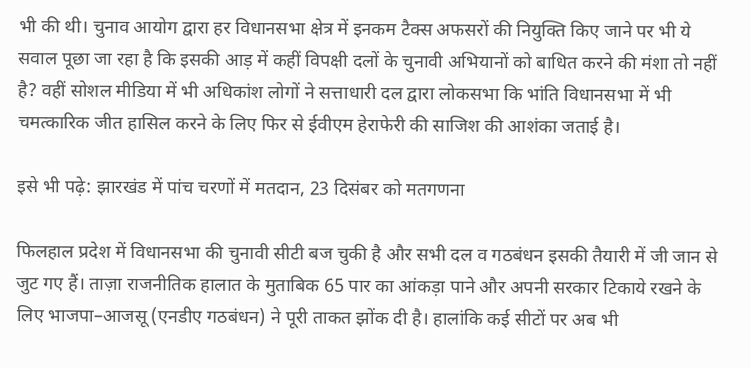भी की थी। चुनाव आयोग द्वारा हर विधानसभा क्षेत्र में इनकम टैक्स अफसरों की नियुक्ति किए जाने पर भी ये सवाल पूछा जा रहा है कि इसकी आड़ में कहीं विपक्षी दलों के चुनावी अभियानों को बाधित करने की मंशा तो नहीं है? वहीं सोशल मीडिया में भी अधिकांश लोगों ने सत्ताधारी दल द्वारा लोकसभा कि भांति विधानसभा में भी चमत्कारिक जीत हासिल करने के लिए फिर से ईवीएम हेराफेरी की साजिश की आशंका जताई है।

इसे भी पढ़े: झारखंड में पांच चरणों में मतदान, 23 दिसंबर को मतगणना

फिलहाल प्रदेश में विधानसभा की चुनावी सीटी बज चुकी है और सभी दल व गठबंधन इसकी तैयारी में जी जान से जुट गए हैं। ताज़ा राजनीतिक हालात के मुताबिक 65 पार का आंकड़ा पाने और अपनी सरकार टिकाये रखने के लिए भाजपा–आजसू (एनडीए गठबंधन) ने पूरी ताकत झोंक दी है। हालांकि कई सीटों पर अब भी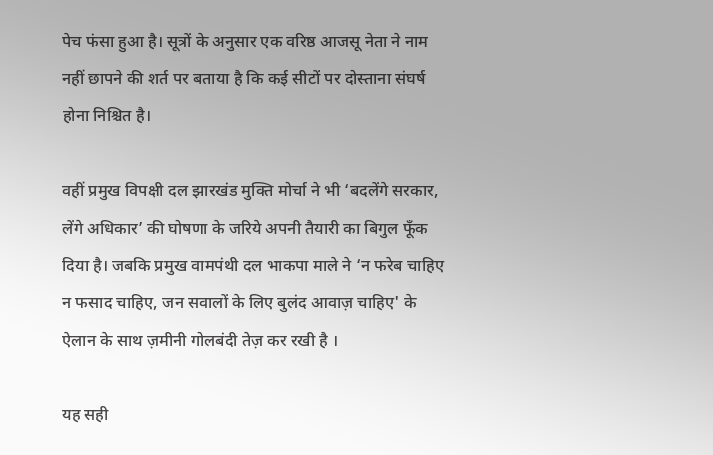पेच फंसा हुआ है। सूत्रों के अनुसार एक वरिष्ठ आजसू नेता ने नाम नहीं छापने की शर्त पर बताया है कि कई सीटों पर दोस्ताना संघर्ष होना निश्चित है।

वहीं प्रमुख विपक्षी दल झारखंड मुक्ति मोर्चा ने भी ‘बदलेंगे सरकार, लेंगे अधिकार’ की घोषणा के जरिये अपनी तैयारी का बिगुल फूँक दिया है। जबकि प्रमुख वामपंथी दल भाकपा माले ने ‘न फरेब चाहिए न फसाद चाहिए, जन सवालों के लिए बुलंद आवाज़ चाहिए' के ऐलान के साथ ज़मीनी गोलबंदी तेज़ कर रखी है ।

यह सही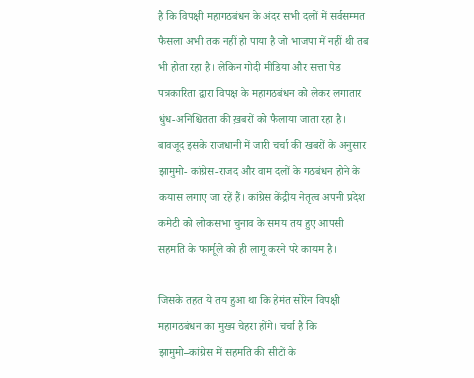है कि विपक्षी महागठबंधन के अंदर सभी दलों में सर्वसम्मत फैसला अभी तक नहीं हो पाया है जो भाजपा में नहीं थी तब भी होता रहा है। लेकिन गोदी मीडिया और सत्ता पेड पत्रकारिता द्वारा विपक्ष के महागठबंधन को लेकर लगातार धुंध-अनिश्चितता की ख़बरों को फैलाया जाता रहा है। बावजूद इसके राजधानी में जारी चर्चा की खबरों के अनुसार झामुमो- कांग्रेस-राजद और वाम दलों के गठबंधन होने के कयास लगाए जा रहें हैं। कांग्रेस केंद्रीय नेतृत्व अपनी प्रदेश कमेटी को लोकसभा चुनाव के समय तय हुए आपसी सहमति के फार्मूले को ही लागू करने परे कायम है।

जिसके तहत ये तय हुआ था कि हेमंत सोरेन विपक्षी महागठबंधन का मुख्य चेहरा होंगे। चर्चा है कि झामुमो–कांग्रेस में सहमति की सीटों के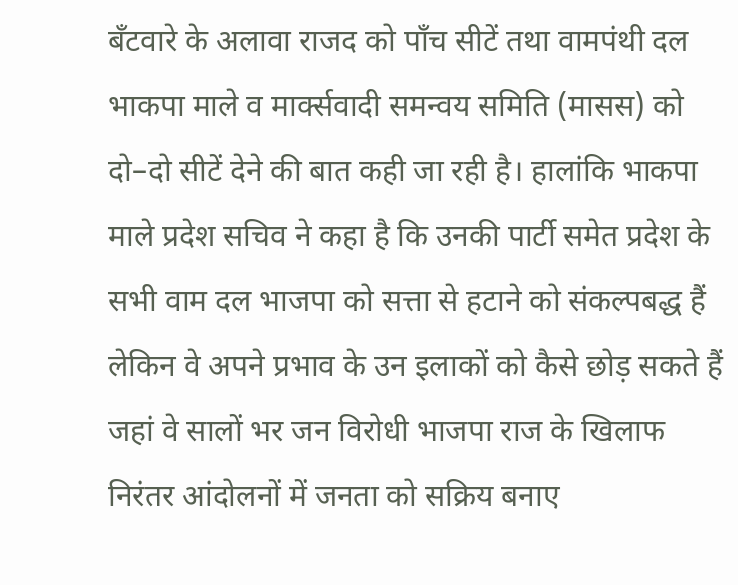बँटवारे के अलावा राजद को पाँच सीटें तथा वामपंथी दल भाकपा माले व मार्क्सवादी समन्वय समिति (मासस) को दो–दो सीटें देने की बात कही जा रही है। हालांकि भाकपा माले प्रदेश सचिव ने कहा है कि उनकी पार्टी समेत प्रदेश के सभी वाम दल भाजपा को सत्ता से हटाने को संकल्पबद्ध हैं लेकिन वे अपने प्रभाव के उन इलाकों को कैसे छोड़ सकते हैं जहां वे सालों भर जन विरोधी भाजपा राज के खिलाफ निरंतर आंदोलनों में जनता को सक्रिय बनाए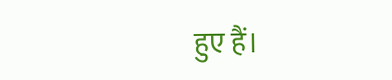हुए हैं।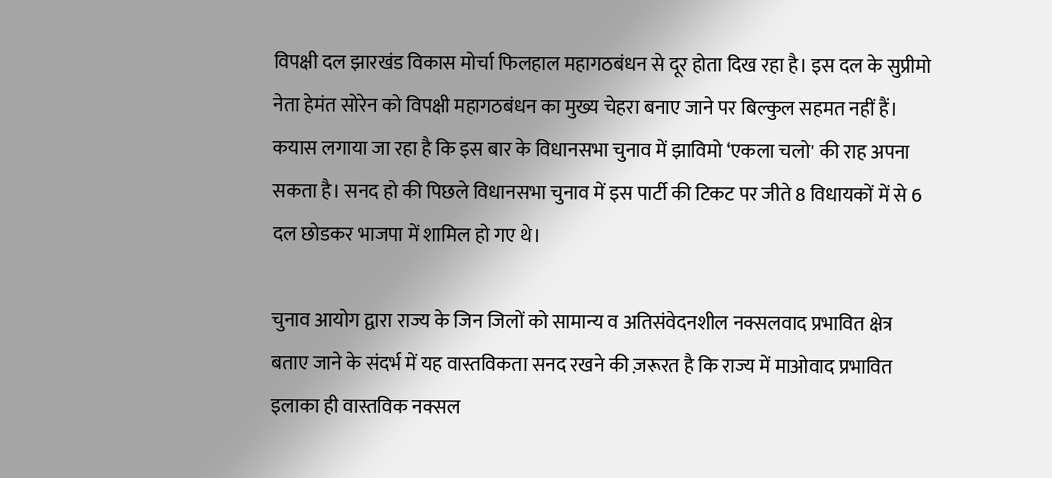विपक्षी दल झारखंड विकास मोर्चा फिलहाल महागठबंधन से दूर होता दिख रहा है। इस दल के सुप्रीमो नेता हेमंत सोरेन को विपक्षी महागठबंधन का मुख्य चेहरा बनाए जाने पर बिल्कुल सहमत नहीं हैं। कयास लगाया जा रहा है कि इस बार के विधानसभा चुनाव में झाविमो ‘एकला चलो' की राह अपना सकता है। सनद हो की पिछले विधानसभा चुनाव में इस पार्टी की टिकट पर जीते 8 विधायकों में से 6 दल छोडकर भाजपा में शामिल हो गए थे।

चुनाव आयोग द्वारा राज्य के जिन जिलों को सामान्य व अतिसंवेदनशील नक्सलवाद प्रभावित क्षेत्र बताए जाने के संदर्भ में यह वास्तविकता सनद रखने की ज़रूरत है कि राज्य में माओवाद प्रभावित इलाका ही वास्तविक नक्सल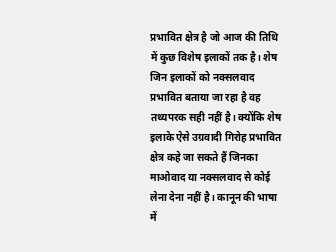प्रभावित क्षेत्र है जो आज की तिथि में कुछ विशेष इलाकों तक है। शेष जिन इलाकों को नक्सलवाद प्रभावित बताया जा रहा है वह तथ्यपरक सही नहीं है। क्योंकि शेष इलाके ऐसे उग्रवादी गिरोह प्रभावित क्षेत्र कहे जा सकते हैं जिनका माओवाद या नक्सलवाद से कोई लेना देना नहीं है। कानून की भाषा में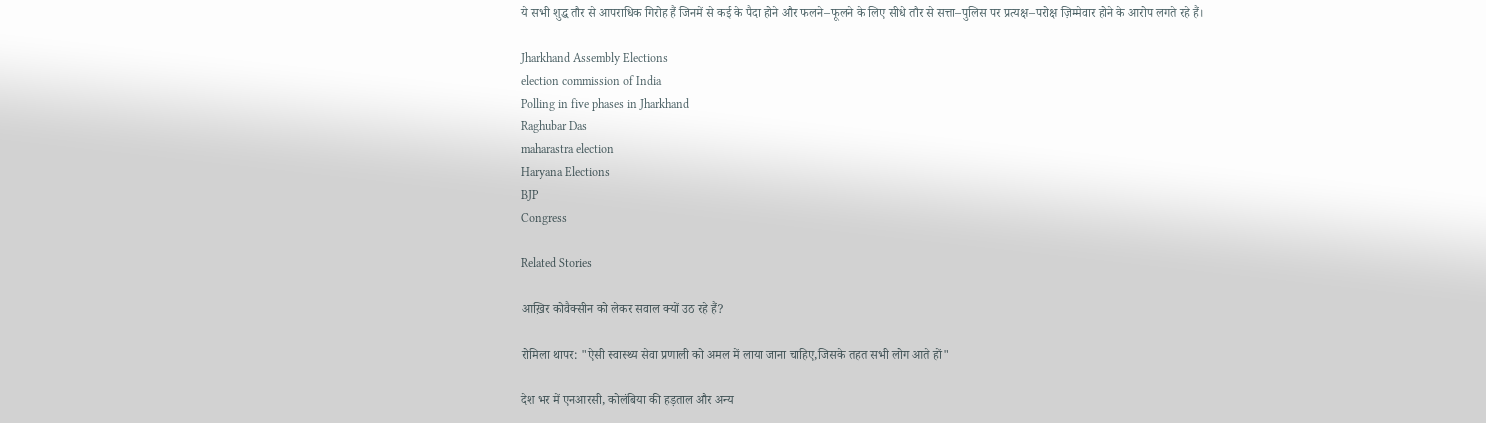ये सभी शुद्ध तौर से आपराधिक गिरोह हैं जिनमें से कई के पैदा होने और फलने–फूलने के लिए सीधे तौर से सत्ता–पुलिस पर प्रत्यक्ष–परोक्ष ज़िम्मेवार होने के आरोप लगते रहे हैं।

Jharkhand Assembly Elections
election commission of India
Polling in five phases in Jharkhand
Raghubar Das
maharastra election
Haryana Elections
BJP
Congress

Related Stories

आख़िर कोवैक्सीन को लेकर सवाल क्यों उठ रहे हैं?

रोमिला थापर: "ऐसी स्वास्थ्य सेवा प्रणाली को अमल में लाया जाना चाहिए,जिसके तहत सभी लोग आते हों"

देश भर में एनआरसी, कोलंबिया की हड़ताल और अन्य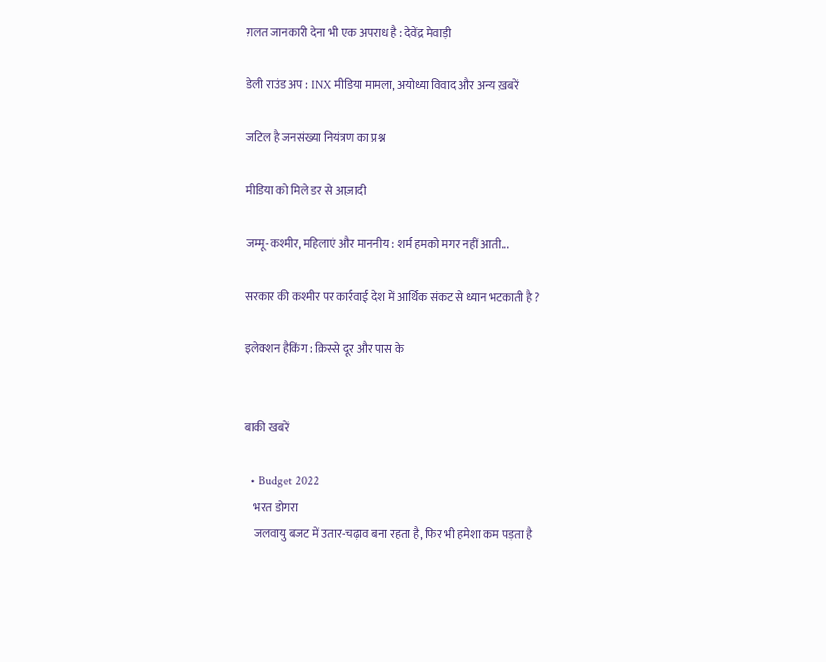ग़लत जानकारी देना भी एक अपराध है : देवेंद्र मेवाड़ी

डेली राउंड अप : INX मीडिया मामला, अयोध्या विवाद और अन्य ख़बरें

जटिल है जनसंख्या नियंत्रण का प्रश्न

मीडिया को मिले डर से आज़ादी

जम्मू-कश्मीर, महिलाएं और माननीय : शर्म हमको मगर नहीं आती...

सरकार की कश्मीर पर कार्रवाई देश में आर्थिक संकट से ध्यान भटकाती है ?

इलेक्शन हैकिंग : क़िस्से दूर और पास के


बाकी खबरें

  • Budget 2022
    भरत डोगरा
    जलवायु बजट में उतार-चढ़ाव बना रहता है, फिर भी हमेशा कम पड़ता है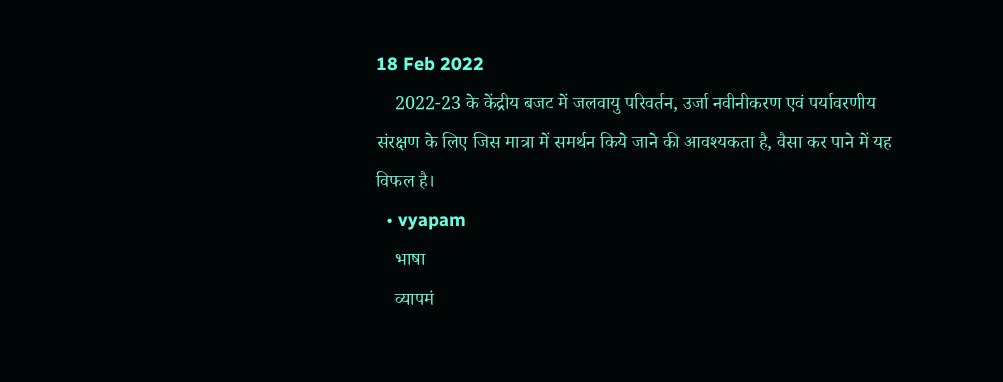18 Feb 2022
    2022-23 के केंद्रीय बजट में जलवायु परिवर्तन, उर्जा नवीनीकरण एवं पर्यावरणीय संरक्षण के लिए जिस मात्रा में समर्थन किये जाने की आवश्यकता है, वैसा कर पाने में यह विफल है।
  • vyapam
    भाषा
    व्यापमं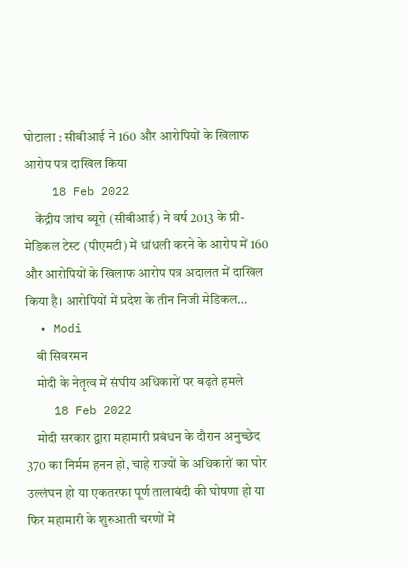घोटाला : सीबीआई ने 160 और आरोपियों के खिलाफ आरोप पत्र दाखिल किया
    18 Feb 2022
    केंद्रीय जांच ब्यूरो (सीबीआई) ने वर्ष 2013 के प्री-मेडिकल टेस्ट (पीएमटी) में धांधली करने के आरोप में 160 और आरोपियों के खिलाफ आरोप पत्र अदालत में दाखिल किया है। आरोपियों में प्रदेश के तीन निजी मेडिकल…
  • Modi
    बी सिवरमन
    मोदी के नेतृत्व में संघीय अधिकारों पर बढ़ते हमले
    18 Feb 2022
    मोदी सरकार द्वारा महामारी प्रबंधन के दौरान अनुच्छेद 370 का निर्मम हनन हो, चाहे राज्यों के अधिकारों का घोर उल्लंघन हो या एकतरफा पूर्ण तालाबंदी की घोषणा हो या फिर महामारी के शुरुआती चरणों में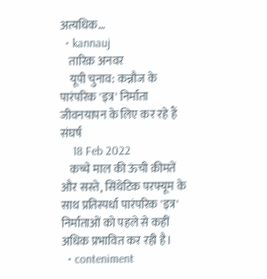अत्यधिक…
  • kannauj
    तारिक़ अनवर
    यूपी चुनाव: कन्नौज के पारंपरिक 'इत्र' निर्माता जीवनयापन के लिए कर रहे हैं संघर्ष
    18 Feb 2022
    कच्चे माल की ऊंची क़ीमतें और सस्ते, सिंथेटिक परफ्यूम के साथ प्रतिस्पर्धा पारंपरिक 'इत्र' निर्माताओं को पहले से कहीं अधिक प्रभावित कर रही है।
  • conteniment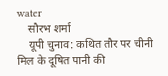water
    सौरभ शर्मा
    यूपी चुनाव: कथित तौर पर चीनी मिल के दूषित पानी की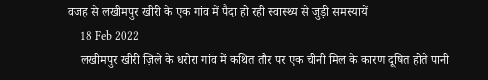वजह से लखीमपुर खीरी के एक गांव में पैदा हो रही स्वास्थ्य से जुड़ी समस्यायें
    18 Feb 2022
    लखीमपुर खीरी ज़िले के धरोरा गांव में कथित तौर पर एक चीनी मिल के कारण दूषित होते पानी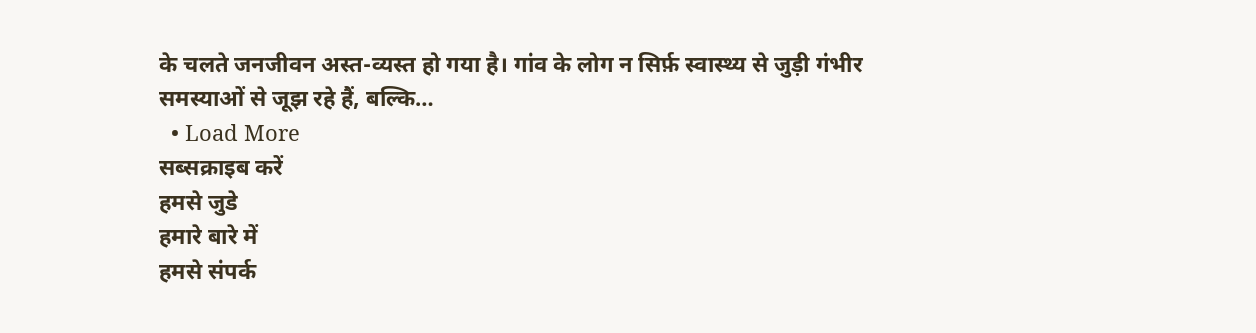के चलते जनजीवन अस्त-व्यस्त हो गया है। गांव के लोग न सिर्फ़ स्वास्थ्य से जुड़ी गंभीर समस्याओं से जूझ रहे हैं, बल्कि…
  • Load More
सब्सक्राइब करें
हमसे जुडे
हमारे बारे में
हमसे संपर्क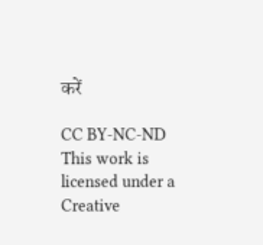करें

CC BY-NC-ND This work is licensed under a Creative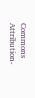Commons Attribution-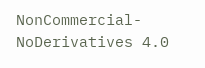NonCommercial-NoDerivatives 4.0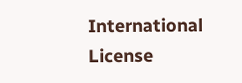International License